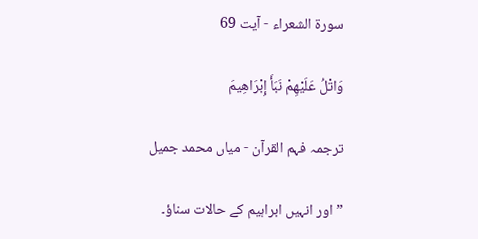سورة الشعراء - آیت 69

وَاتْلُ عَلَيْهِمْ نَبَأَ إِبْرَاهِيمَ

ترجمہ فہم القرآن - میاں محمد جمیل

” اور انہیں ابراہیم کے حالات سناؤ۔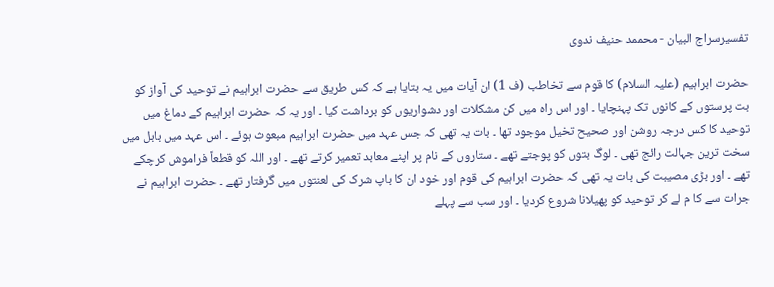تفسیرسراج البیان - محممد حنیف ندوی

حضرت ابراہیم (علیہ السلام) کا قوم سے تخاطب (ف 1) ان آیات میں یہ بتایا ہے کہ کس طریق سے حضرت ابراہیم نے توحید کی آواز کو بت پرستوں کے کانوں تک پہنچایا ۔ اور اس راہ میں کن مشکلات اور دشواریوں کو برداشت کیا ۔ اور یہ کہ حضرت ابراہیم کے دماغ میں توحید کا کس درجہ روشن اور صحیح تخیل موجود تھا ۔ بات یہ تھی کہ جس عہد میں حضرت ابراہیم مبعوث ہوئے ۔ اس عہد میں بابل میں سخت ترین جہالت رائج تھی ۔ لوگ بتوں کو پوجتے تھے ۔ ستاروں کے نام پر اپنے معابد تعمیر کرتے تھے ۔ اور اللہ کو قطعاً فراموش کرچکے تھے ۔ اور بڑی مصیبت کی بات یہ تھی کہ حضرت ابراہیم کی قوم اور خود ان کا باپ شرک کی لعنتوں میں گرفتار تھے ۔ حضرت ابراہیم نے جرات سے کا م لے کر توحید کو پھیلانا شروع کردیا ۔ اور سب سے پہلے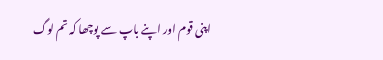اپنی قوم اور اپنے باپ سے پوچھا کہ تم لوگ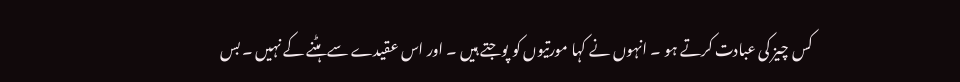کس چیز کی عبادت کرتے ہو ۔ انہوں نے کہا مورتیوں کو پوجتے ہیں ۔ اور اس عقیدے سے ہٹنے کے نہیں ۔ بس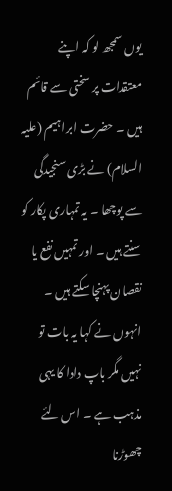یوں سمجھ لو کہ اپنے معتقدات پر سختی سے قائم ہیں ۔ حضرت ابراہیم (علیہ السلام) نے بڑی سنجیدگی سے پوچھا ۔ یہ تمہاری پکار کو سنتے ہیں ۔ اور تمہیں نفع یا نقصان پہنچا سکتے ہیں ۔ انہوں نے کہا یہ بات تو نہیں مگر باپ دادا کا یہی مذہب ہے ۔ اس لئے چھوڑنا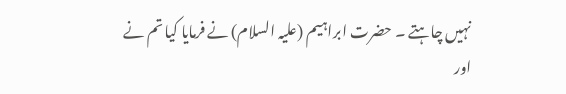نہیں چاہتے ۔ حضرت ابراہیم (علیہ السلام) نے فرمایا کیا تم نے اور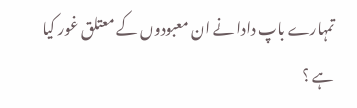تمہارے باپ دادا نے ان معبودوں کے معتلق غور کیا ہے ؟